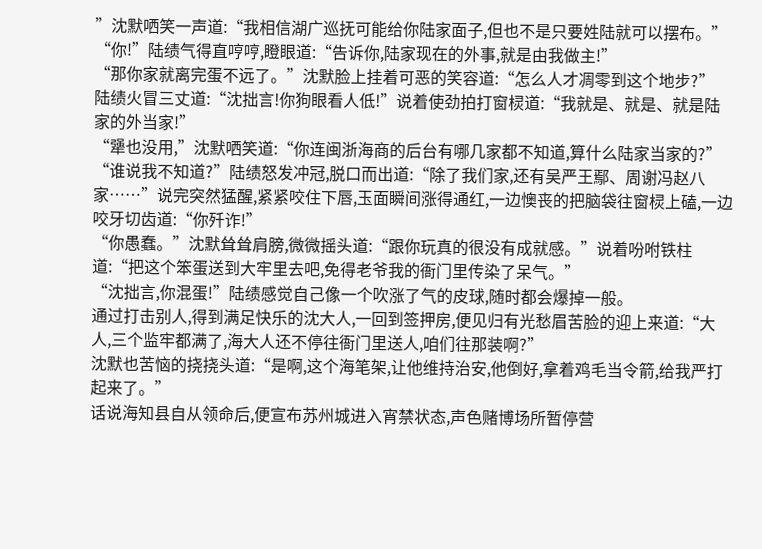”沈默哂笑一声道:“我相信湖广巡抚可能给你陆家面子,但也不是只要姓陆就可以摆布。”
“你!”陆绩气得直哼哼,瞪眼道:“告诉你,陆家现在的外事,就是由我做主!”
“那你家就离完蛋不远了。”沈默脸上挂着可恶的笑容道:“怎么人才凋零到这个地步?”
陆绩火冒三丈道:“沈拙言!你狗眼看人低!”说着使劲拍打窗棂道:“我就是、就是、就是陆家的外当家!”
“犟也没用,”沈默哂笑道:“你连闽浙海商的后台有哪几家都不知道,算什么陆家当家的?”
“谁说我不知道?”陆绩怒发冲冠,脱口而出道:“除了我们家,还有吴严王鄢、周谢冯赵八家……”说完突然猛醒,紧紧咬住下唇,玉面瞬间涨得通红,一边懊丧的把脑袋往窗棂上磕,一边咬牙切齿道:“你歼诈!”
“你愚蠢。”沈默耸耸肩膀,微微摇头道:“跟你玩真的很没有成就感。”说着吩咐铁柱道:“把这个笨蛋送到大牢里去吧,免得老爷我的衙门里传染了呆气。”
“沈拙言,你混蛋!”陆绩感觉自己像一个吹涨了气的皮球,随时都会爆掉一般。
通过打击别人,得到满足快乐的沈大人,一回到签押房,便见归有光愁眉苦脸的迎上来道:“大人,三个监牢都满了,海大人还不停往衙门里送人,咱们往那装啊?”
沈默也苦恼的挠挠头道:“是啊,这个海笔架,让他维持治安,他倒好,拿着鸡毛当令箭,给我严打起来了。”
话说海知县自从领命后,便宣布苏州城进入宵禁状态,声色赌博场所暂停营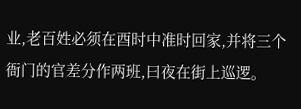业,老百姓必须在酉时中准时回家,并将三个衙门的官差分作两班,曰夜在街上巡逻。